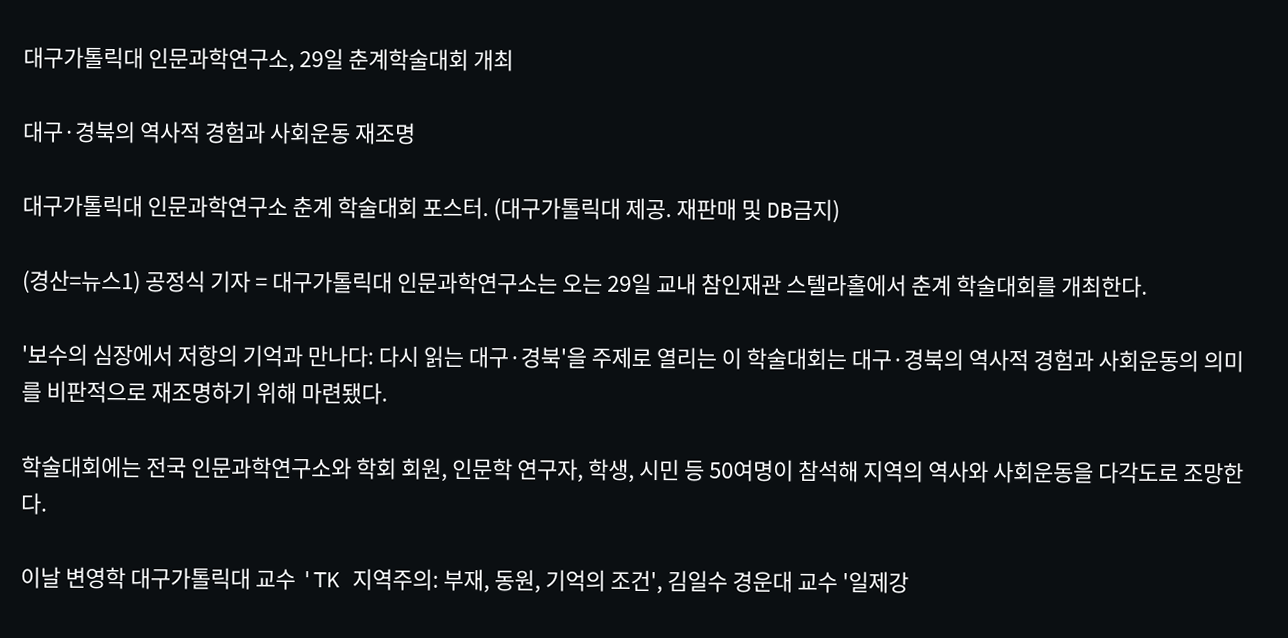대구가톨릭대 인문과학연구소, 29일 춘계학술대회 개최

대구·경북의 역사적 경험과 사회운동 재조명

대구가톨릭대 인문과학연구소 춘계 학술대회 포스터. (대구가톨릭대 제공. 재판매 및 DB금지)

(경산=뉴스1) 공정식 기자 = 대구가톨릭대 인문과학연구소는 오는 29일 교내 참인재관 스텔라홀에서 춘계 학술대회를 개최한다.

'보수의 심장에서 저항의 기억과 만나다: 다시 읽는 대구·경북'을 주제로 열리는 이 학술대회는 대구·경북의 역사적 경험과 사회운동의 의미를 비판적으로 재조명하기 위해 마련됐다.

학술대회에는 전국 인문과학연구소와 학회 회원, 인문학 연구자, 학생, 시민 등 50여명이 참석해 지역의 역사와 사회운동을 다각도로 조망한다.

이날 변영학 대구가톨릭대 교수 'TK 지역주의: 부재, 동원, 기억의 조건', 김일수 경운대 교수 '일제강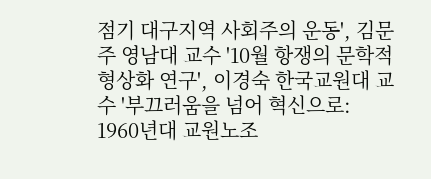점기 대구지역 사회주의 운동', 김문주 영남대 교수 '10월 항쟁의 문학적 형상화 연구', 이경숙 한국교원대 교수 '부끄러움을 넘어 혁신으로: 1960년대 교원노조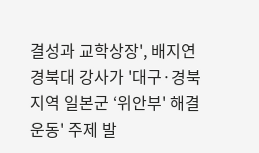결성과 교학상장', 배지연 경북대 강사가 '대구·경북 지역 일본군 ‘위안부' 해결 운동' 주제 발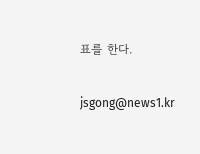표를 한다.

jsgong@news1.kr